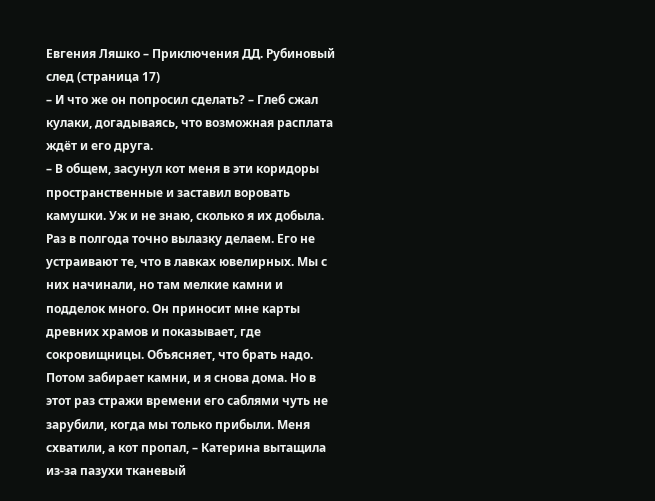Евгения Ляшко – Приключения ДД. Рубиновый след (страница 17)
– И что же он попросил сделать? – Глеб сжал кулаки, догадываясь, что возможная расплата ждёт и его друга.
– В общем, засунул кот меня в эти коридоры пространственные и заставил воровать камушки. Уж и не знаю, сколько я их добыла. Раз в полгода точно вылазку делаем. Его не устраивают те, что в лавках ювелирных. Мы с них начинали, но там мелкие камни и подделок много. Он приносит мне карты древних храмов и показывает, где сокровищницы. Объясняет, что брать надо. Потом забирает камни, и я снова дома. Но в этот раз стражи времени его саблями чуть не зарубили, когда мы только прибыли. Меня схватили, а кот пропал, – Катерина вытащила из-за пазухи тканевый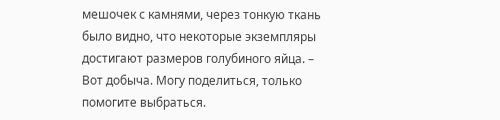мешочек с камнями, через тонкую ткань было видно, что некоторые экземпляры достигают размеров голубиного яйца. – Вот добыча. Могу поделиться, только помогите выбраться.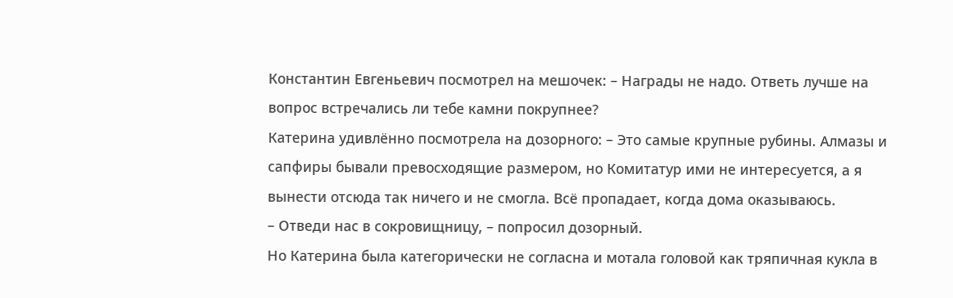Константин Евгеньевич посмотрел на мешочек: – Награды не надо. Ответь лучше на вопрос встречались ли тебе камни покрупнее?
Катерина удивлённо посмотрела на дозорного: – Это самые крупные рубины. Алмазы и сапфиры бывали превосходящие размером, но Комитатур ими не интересуется, а я вынести отсюда так ничего и не смогла. Всё пропадает, когда дома оказываюсь.
– Отведи нас в сокровищницу, – попросил дозорный.
Но Катерина была категорически не согласна и мотала головой как тряпичная кукла в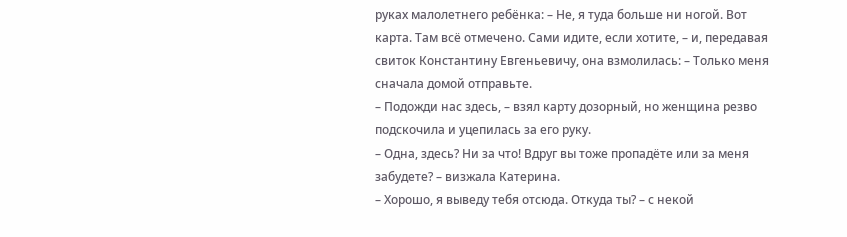руках малолетнего ребёнка: – Не, я туда больше ни ногой. Вот карта. Там всё отмечено. Сами идите, если хотите, – и, передавая свиток Константину Евгеньевичу, она взмолилась: – Только меня сначала домой отправьте.
– Подожди нас здесь, – взял карту дозорный, но женщина резво подскочила и уцепилась за его руку.
– Одна, здесь? Ни за что! Вдруг вы тоже пропадёте или за меня забудете? – визжала Катерина.
– Хорошо, я выведу тебя отсюда. Откуда ты? – с некой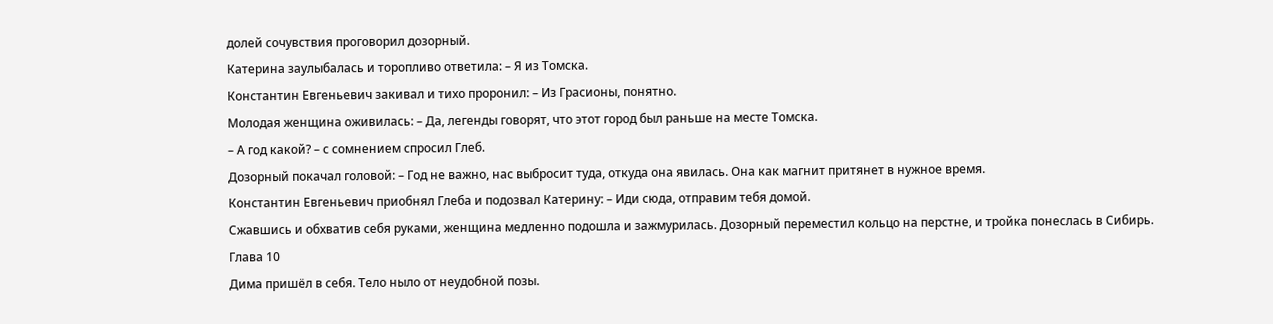долей сочувствия проговорил дозорный.
Катерина заулыбалась и торопливо ответила: – Я из Томска.
Константин Евгеньевич закивал и тихо проронил: – Из Грасионы, понятно.
Молодая женщина оживилась: – Да, легенды говорят, что этот город был раньше на месте Томска.
– А год какой? – с сомнением спросил Глеб.
Дозорный покачал головой: – Год не важно, нас выбросит туда, откуда она явилась. Она как магнит притянет в нужное время.
Константин Евгеньевич приобнял Глеба и подозвал Катерину: – Иди сюда, отправим тебя домой.
Сжавшись и обхватив себя руками, женщина медленно подошла и зажмурилась. Дозорный переместил кольцо на перстне, и тройка понеслась в Сибирь.
Глава 10
Дима пришёл в себя. Тело ныло от неудобной позы.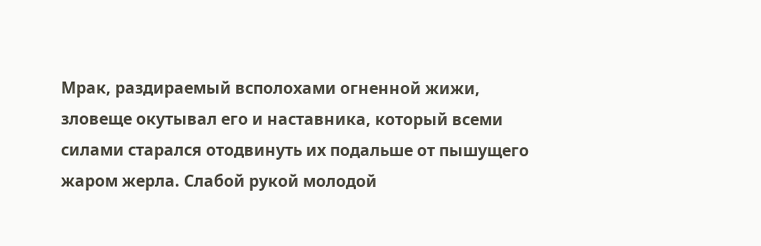Мрак, раздираемый всполохами огненной жижи, зловеще окутывал его и наставника, который всеми силами старался отодвинуть их подальше от пышущего жаром жерла. Слабой рукой молодой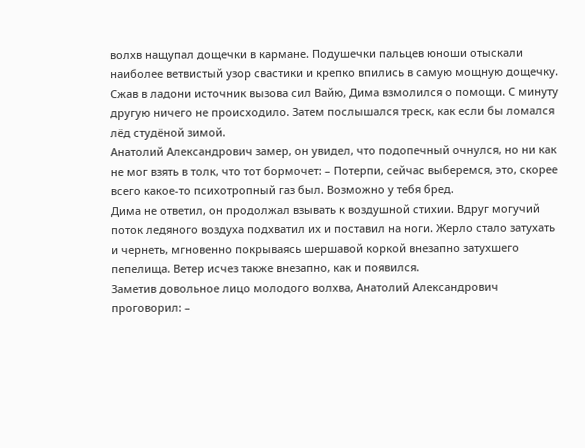волхв нащупал дощечки в кармане. Подушечки пальцев юноши отыскали наиболее ветвистый узор свастики и крепко впились в самую мощную дощечку. Сжав в ладони источник вызова сил Вайю, Дима взмолился о помощи. С минуту другую ничего не происходило. Затем послышался треск, как если бы ломался лёд студёной зимой.
Анатолий Александрович замер, он увидел, что подопечный очнулся, но ни как не мог взять в толк, что тот бормочет: – Потерпи, сейчас выберемся, это, скорее всего какое-то психотропный газ был. Возможно у тебя бред.
Дима не ответил, он продолжал взывать к воздушной стихии. Вдруг могучий поток ледяного воздуха подхватил их и поставил на ноги. Жерло стало затухать и чернеть, мгновенно покрываясь шершавой коркой внезапно затухшего пепелища. Ветер исчез также внезапно, как и появился.
Заметив довольное лицо молодого волхва, Анатолий Александрович проговорил: –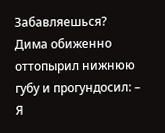Забавляешься?
Дима обиженно оттопырил нижнюю губу и прогундосил: – Я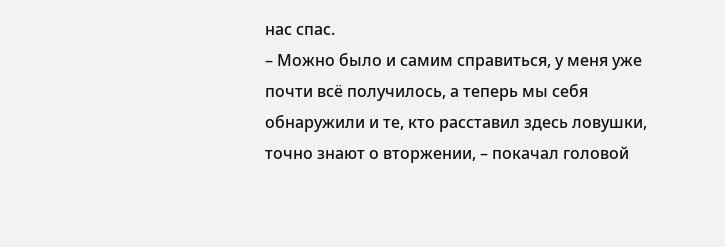нас спас.
– Можно было и самим справиться, у меня уже почти всё получилось, а теперь мы себя обнаружили и те, кто расставил здесь ловушки, точно знают о вторжении, – покачал головой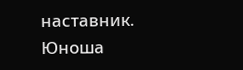наставник.
Юноша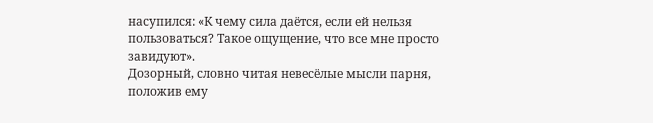насупился: «К чему сила даётся, если ей нельзя пользоваться? Такое ощущение, что все мне просто завидуют».
Дозорный, словно читая невесёлые мысли парня, положив ему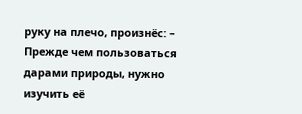руку на плечо, произнёс: – Прежде чем пользоваться дарами природы, нужно изучить её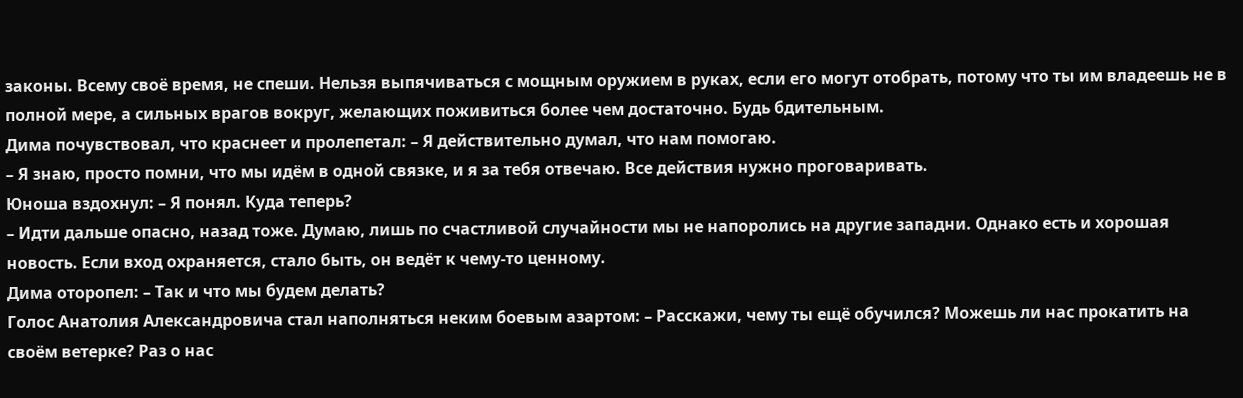законы. Всему своё время, не спеши. Нельзя выпячиваться с мощным оружием в руках, если его могут отобрать, потому что ты им владеешь не в полной мере, а сильных врагов вокруг, желающих поживиться более чем достаточно. Будь бдительным.
Дима почувствовал, что краснеет и пролепетал: – Я действительно думал, что нам помогаю.
– Я знаю, просто помни, что мы идём в одной связке, и я за тебя отвечаю. Все действия нужно проговаривать.
Юноша вздохнул: – Я понял. Куда теперь?
– Идти дальше опасно, назад тоже. Думаю, лишь по счастливой случайности мы не напоролись на другие западни. Однако есть и хорошая новость. Если вход охраняется, стало быть, он ведёт к чему-то ценному.
Дима оторопел: – Так и что мы будем делать?
Голос Анатолия Александровича стал наполняться неким боевым азартом: – Расскажи, чему ты ещё обучился? Можешь ли нас прокатить на своём ветерке? Раз о нас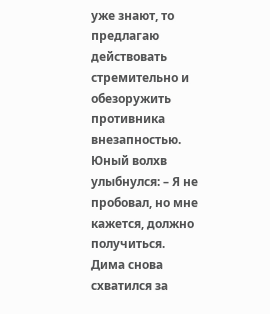уже знают, то предлагаю действовать стремительно и обезоружить противника внезапностью.
Юный волхв улыбнулся: – Я не пробовал, но мне кажется, должно получиться.
Дима снова схватился за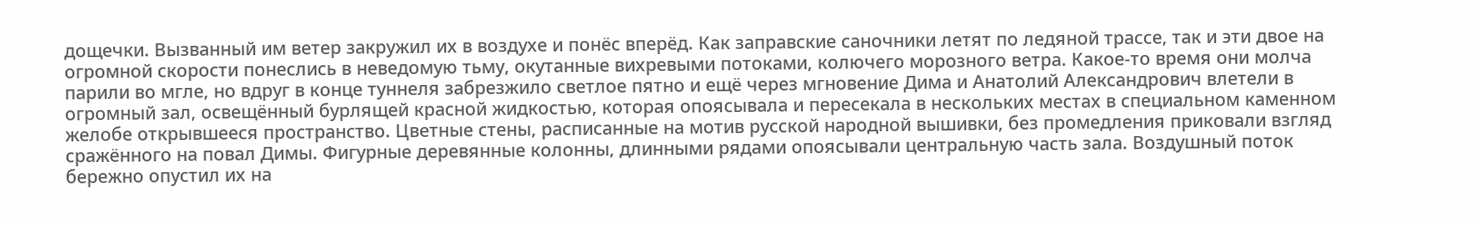дощечки. Вызванный им ветер закружил их в воздухе и понёс вперёд. Как заправские саночники летят по ледяной трассе, так и эти двое на огромной скорости понеслись в неведомую тьму, окутанные вихревыми потоками, колючего морозного ветра. Какое-то время они молча парили во мгле, но вдруг в конце туннеля забрезжило светлое пятно и ещё через мгновение Дима и Анатолий Александрович влетели в огромный зал, освещённый бурлящей красной жидкостью, которая опоясывала и пересекала в нескольких местах в специальном каменном желобе открывшееся пространство. Цветные стены, расписанные на мотив русской народной вышивки, без промедления приковали взгляд сражённого на повал Димы. Фигурные деревянные колонны, длинными рядами опоясывали центральную часть зала. Воздушный поток бережно опустил их на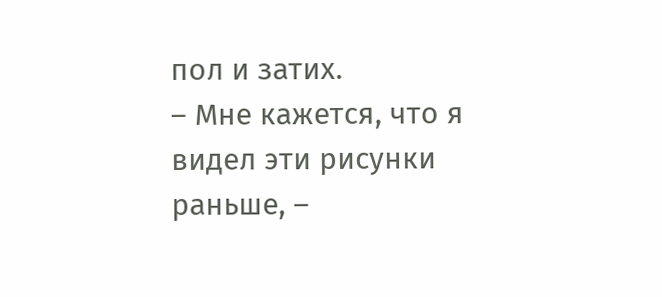пол и затих.
– Мне кажется, что я видел эти рисунки раньше, –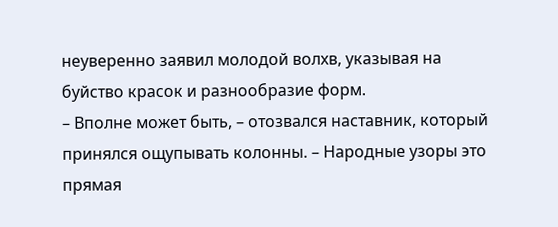неуверенно заявил молодой волхв, указывая на буйство красок и разнообразие форм.
– Вполне может быть, – отозвался наставник, который принялся ощупывать колонны. – Народные узоры это прямая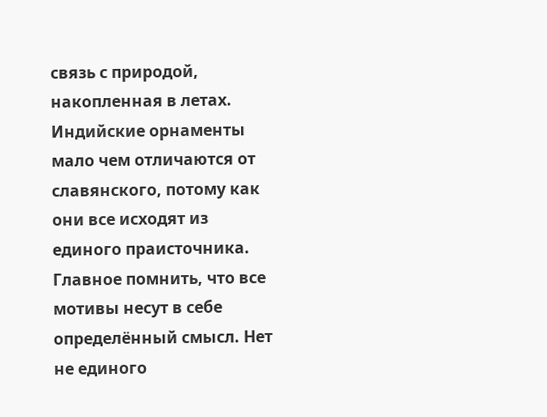связь с природой, накопленная в летах. Индийские орнаменты мало чем отличаются от славянского, потому как они все исходят из единого праисточника. Главное помнить, что все мотивы несут в себе определённый смысл. Нет не единого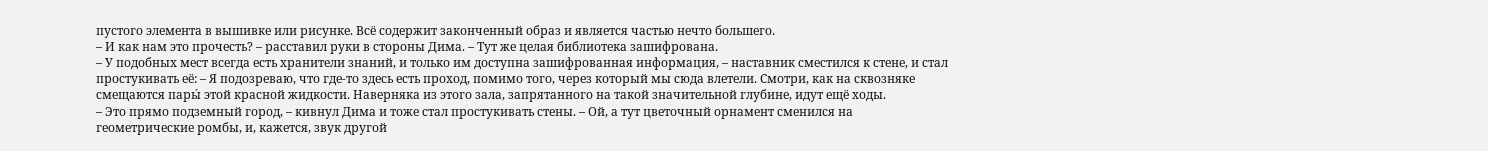пустого элемента в вышивке или рисунке. Всё содержит законченный образ и является частью нечто большего.
– И как нам это прочесть? – расставил руки в стороны Дима. – Тут же целая библиотека зашифрована.
– У подобных мест всегда есть хранители знаний, и только им доступна зашифрованная информация, – наставник сместился к стене, и стал простукивать её: – Я подозреваю, что где-то здесь есть проход, помимо того, через который мы сюда влетели. Смотри, как на сквозняке смещаются пары́ этой красной жидкости. Наверняка из этого зала, запрятанного на такой значительной глубине, идут ещё ходы.
– Это прямо подземный город, – кивнул Дима и тоже стал простукивать стены. – Ой, а тут цветочный орнамент сменился на геометрические ромбы, и, кажется, звук другой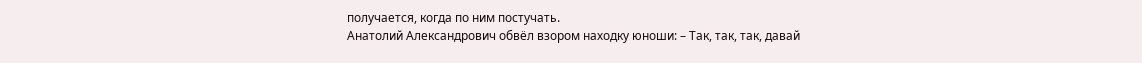получается, когда по ним постучать.
Анатолий Александрович обвёл взором находку юноши: – Так, так, так, давай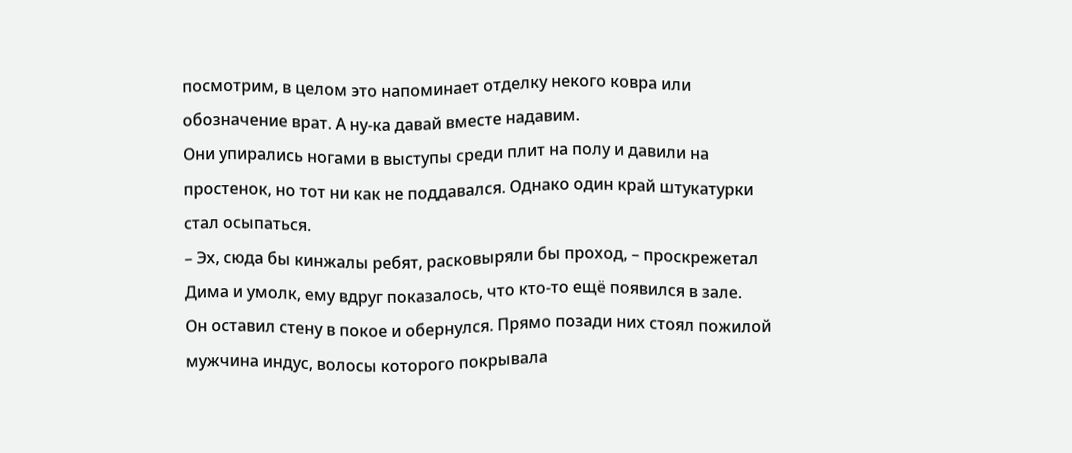посмотрим, в целом это напоминает отделку некого ковра или обозначение врат. А ну-ка давай вместе надавим.
Они упирались ногами в выступы среди плит на полу и давили на простенок, но тот ни как не поддавался. Однако один край штукатурки стал осыпаться.
– Эх, сюда бы кинжалы ребят, расковыряли бы проход, – проскрежетал Дима и умолк, ему вдруг показалось, что кто-то ещё появился в зале.
Он оставил стену в покое и обернулся. Прямо позади них стоял пожилой мужчина индус, волосы которого покрывала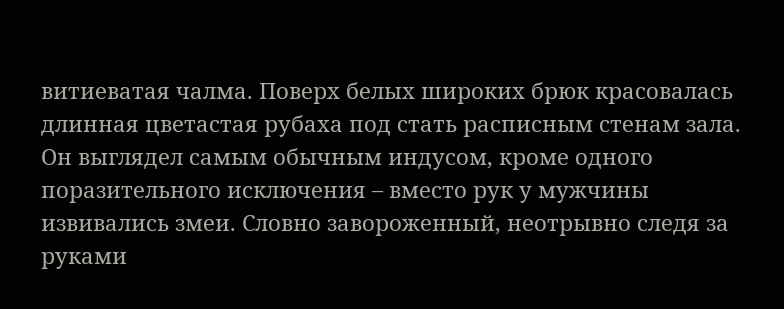витиеватая чалма. Поверх белых широких брюк красовалась длинная цветастая рубаха под стать расписным стенам зала. Он выглядел самым обычным индусом, кроме одного поразительного исключения – вместо рук у мужчины извивались змеи. Словно завороженный, неотрывно следя за руками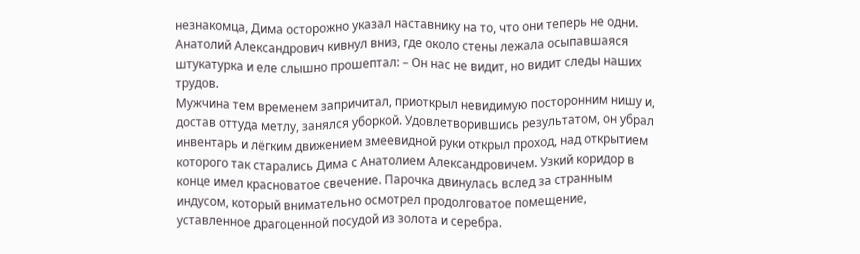незнакомца, Дима осторожно указал наставнику на то, что они теперь не одни.
Анатолий Александрович кивнул вниз, где около стены лежала осыпавшаяся штукатурка и еле слышно прошептал: – Он нас не видит, но видит следы наших трудов.
Мужчина тем временем запричитал, приоткрыл невидимую посторонним нишу и, достав оттуда метлу, занялся уборкой. Удовлетворившись результатом, он убрал инвентарь и лёгким движением змеевидной руки открыл проход, над открытием которого так старались Дима с Анатолием Александровичем. Узкий коридор в конце имел красноватое свечение. Парочка двинулась вслед за странным индусом, который внимательно осмотрел продолговатое помещение, уставленное драгоценной посудой из золота и серебра.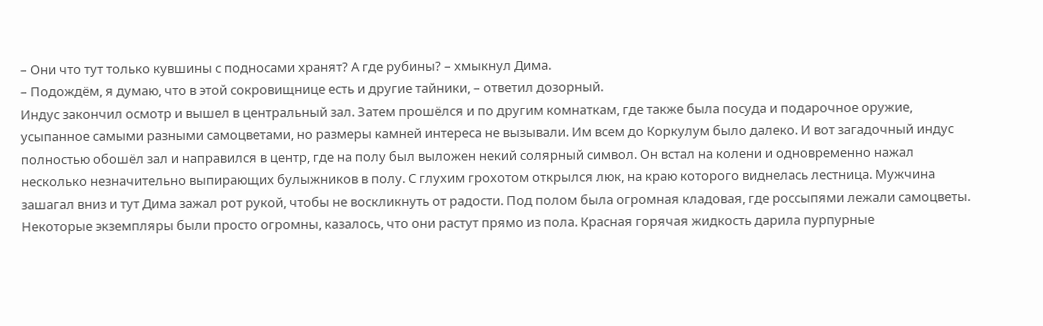– Они что тут только кувшины с подносами хранят? А где рубины? – хмыкнул Дима.
– Подождём, я думаю, что в этой сокровищнице есть и другие тайники, – ответил дозорный.
Индус закончил осмотр и вышел в центральный зал. Затем прошёлся и по другим комнаткам, где также была посуда и подарочное оружие, усыпанное самыми разными самоцветами, но размеры камней интереса не вызывали. Им всем до Коркулум было далеко. И вот загадочный индус полностью обошёл зал и направился в центр, где на полу был выложен некий солярный символ. Он встал на колени и одновременно нажал несколько незначительно выпирающих булыжников в полу. С глухим грохотом открылся люк, на краю которого виднелась лестница. Мужчина зашагал вниз и тут Дима зажал рот рукой, чтобы не воскликнуть от радости. Под полом была огромная кладовая, где россыпями лежали самоцветы. Некоторые экземпляры были просто огромны, казалось, что они растут прямо из пола. Красная горячая жидкость дарила пурпурные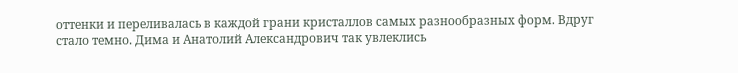оттенки и переливалась в каждой грани кристаллов самых разнообразных форм. Вдруг стало темно. Дима и Анатолий Александрович так увлеклись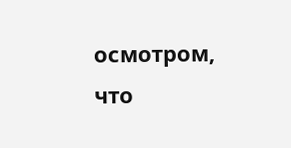осмотром, что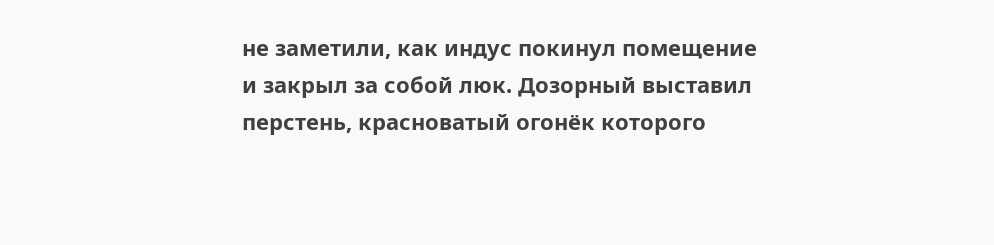не заметили, как индус покинул помещение и закрыл за собой люк. Дозорный выставил перстень, красноватый огонёк которого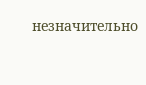незначительно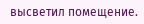высветил помещение.